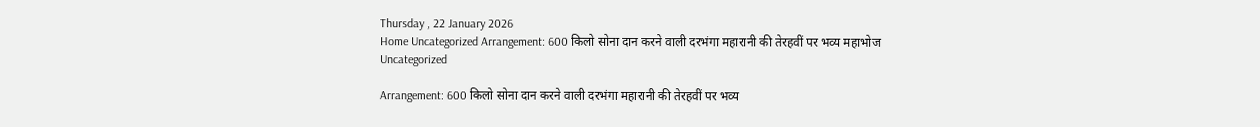Thursday , 22 January 2026
Home Uncategorized Arrangement: 600 किलो सोना दान करने वाली दरभंगा महारानी की तेरहवीं पर भव्य महाभोज
Uncategorized

Arrangement: 600 किलो सोना दान करने वाली दरभंगा महारानी की तेरहवीं पर भव्य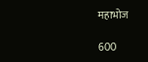महाभोज

600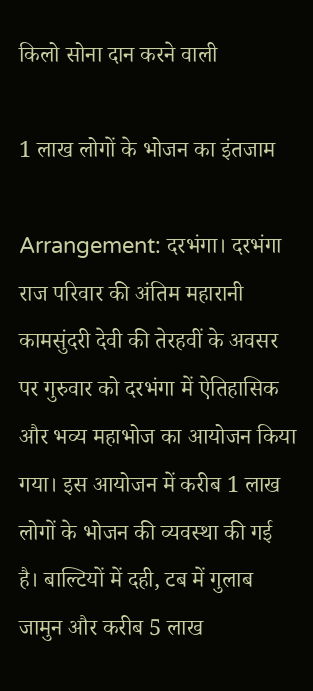किलो सोना दान करने वाली

1 लाख लोगों के भोजन का इंतजाम

Arrangement: दरभंगा। दरभंगा राज परिवार की अंतिम महारानी कामसुंदरी देवी की तेरहवीं के अवसर पर गुरुवार को दरभंगा में ऐतिहासिक और भव्य महाभोज का आयोजन किया गया। इस आयोजन में करीब 1 लाख लोगों के भोजन की व्यवस्था की गई है। बाल्टियों में दही, टब में गुलाब जामुन और करीब 5 लाख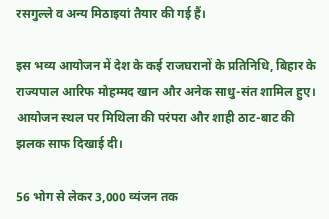रसगुल्ले व अन्य मिठाइयां तैयार की गई हैं।

इस भव्य आयोजन में देश के कई राजघरानों के प्रतिनिधि, बिहार के राज्यपाल आरिफ मोहम्मद खान और अनेक साधु-संत शामिल हुए। आयोजन स्थल पर मिथिला की परंपरा और शाही ठाट-बाट की झलक साफ दिखाई दी।

56 भोग से लेकर 3,000 व्यंजन तक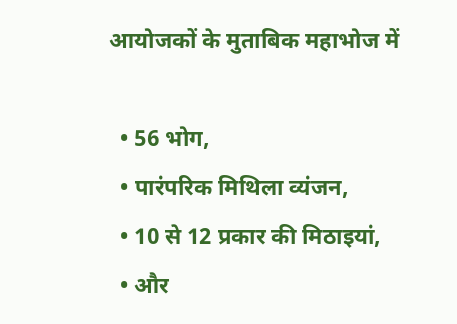आयोजकों के मुताबिक महाभोज में

  • 56 भोग,
  • पारंपरिक मिथिला व्यंजन,
  • 10 से 12 प्रकार की मिठाइयां,
  • और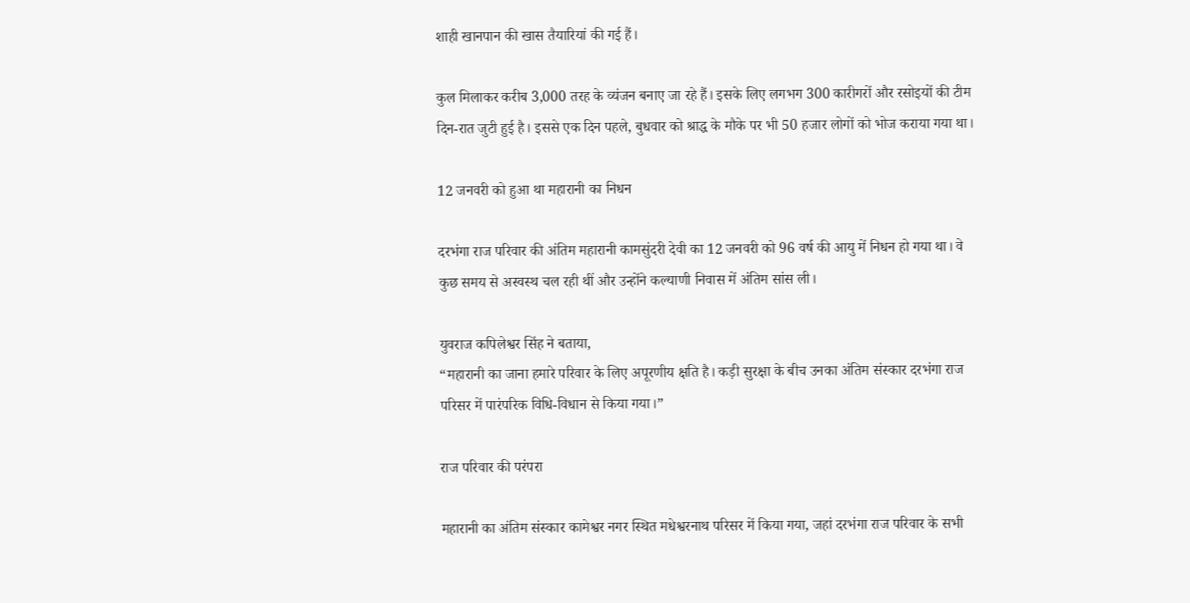शाही खानपान की खास तैयारियां की गई हैं।

कुल मिलाकर करीब 3,000 तरह के व्यंजन बनाए जा रहे हैं। इसके लिए लगभग 300 कारीगरों और रसोइयों की टीम दिन-रात जुटी हुई है। इससे एक दिन पहले, बुधवार को श्राद्ध के मौके पर भी 50 हजार लोगों को भोज कराया गया था।

12 जनवरी को हुआ था महारानी का निधन

दरभंगा राज परिवार की अंतिम महारानी कामसुंदरी देवी का 12 जनवरी को 96 वर्ष की आयु में निधन हो गया था। वे कुछ समय से अस्वस्थ चल रही थीं और उन्होंने कल्याणी निवास में अंतिम सांस ली।

युवराज कपिलेश्वर सिंह ने बताया,
“महारानी का जाना हमारे परिवार के लिए अपूरणीय क्षति है। कड़ी सुरक्षा के बीच उनका अंतिम संस्कार दरभंगा राज परिसर में पारंपरिक विधि-विधान से किया गया।”

राज परिवार की परंपरा

महारानी का अंतिम संस्कार कामेश्वर नगर स्थित मधेश्वरनाथ परिसर में किया गया, जहां दरभंगा राज परिवार के सभी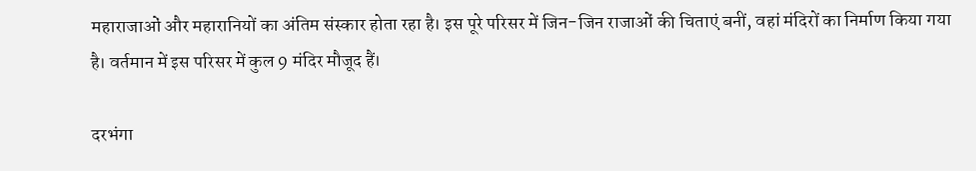महाराजाओं और महारानियों का अंतिम संस्कार होता रहा है। इस पूरे परिसर में जिन-जिन राजाओं की चिताएं बनीं, वहां मंदिरों का निर्माण किया गया है। वर्तमान में इस परिसर में कुल 9 मंदिर मौजूद हैं।

दरभंगा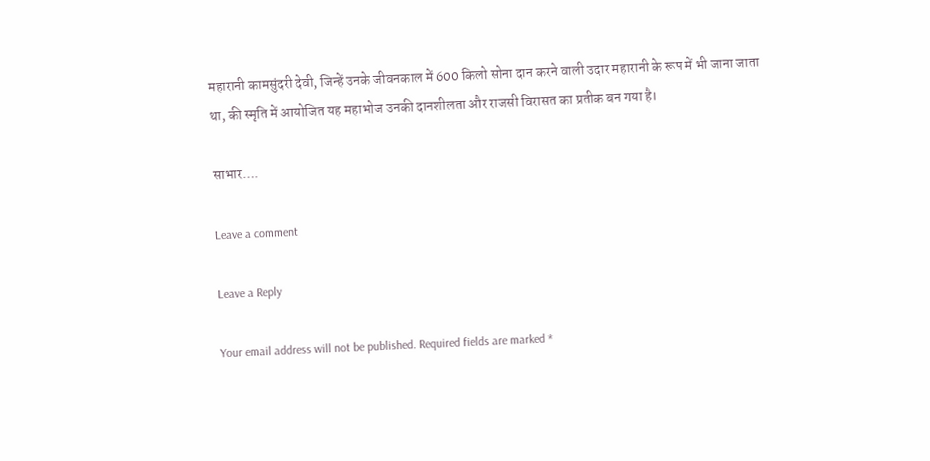महारानी कामसुंदरी देवी, जिन्हें उनके जीवनकाल में 600 किलो सोना दान करने वाली उदार महारानी के रूप में भी जाना जाता था, की स्मृति में आयोजित यह महाभोज उनकी दानशीलता और राजसी विरासत का प्रतीक बन गया है।

साभार….

Leave a comment

Leave a Reply

Your email address will not be published. Required fields are marked *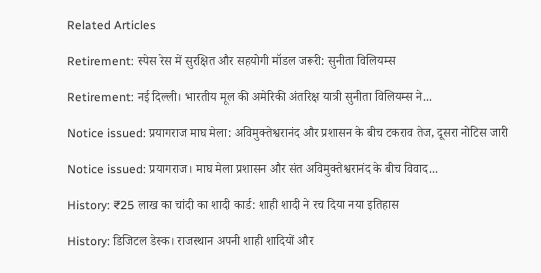Related Articles

Retirement: स्पेस रेस में सुरक्षित और सहयोगी मॉडल जरूरी: सुनीता विलियम्स

Retirement: नई दिल्ली। भारतीय मूल की अमेरिकी अंतरिक्ष यात्री सुनीता विलियम्स ने...

Notice issued: प्रयागराज माघ मेला: अविमुक्तेश्वरानंद और प्रशासन के बीच टकराव तेज, दूसरा नोटिस जारी

Notice issued: प्रयागराज। माघ मेला प्रशासन और संत अविमुक्तेश्वरानंद के बीच विवाद...

History: ₹25 लाख का चांदी का शादी कार्ड: शाही शादी ने रच दिया नया इतिहास

History: डिजिटल डेस्क। राजस्थान अपनी शाही शादियों और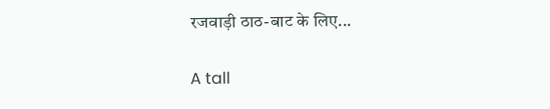रजवाड़ी ठाठ-बाट के लिए...

A tall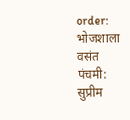order: भोजशाला वसंत पंचमी: सुप्रीम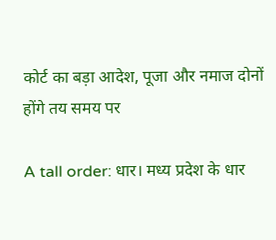कोर्ट का बड़ा आदेश, पूजा और नमाज दोनों होंगे तय समय पर

A tall order: धार। मध्य प्रदेश के धार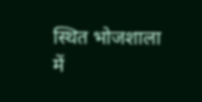स्थित भोजशाला में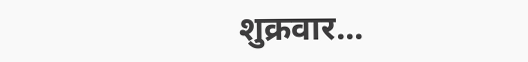शुक्रवार...